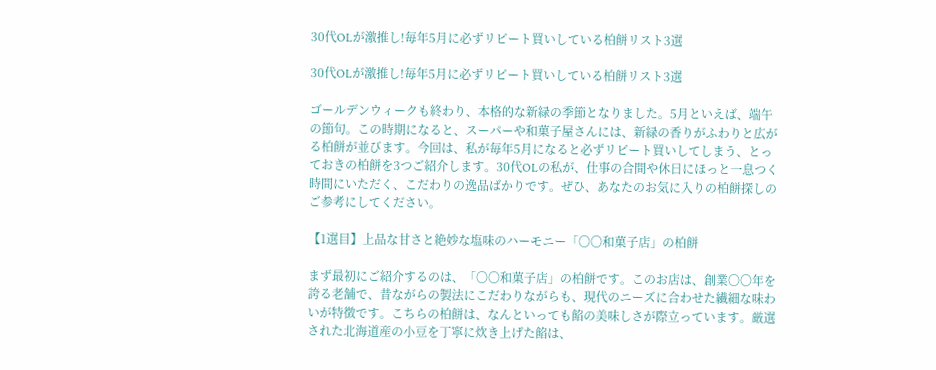30代OLが激推し!毎年5月に必ずリピート買いしている柏餅リスト3選

30代OLが激推し!毎年5月に必ずリピート買いしている柏餅リスト3選

ゴールデンウィークも終わり、本格的な新緑の季節となりました。5月といえば、端午の節句。この時期になると、スーパーや和菓子屋さんには、新緑の香りがふわりと広がる柏餅が並びます。今回は、私が毎年5月になると必ずリピート買いしてしまう、とっておきの柏餅を3つご紹介します。30代OLの私が、仕事の合間や休日にほっと一息つく時間にいただく、こだわりの逸品ばかりです。ぜひ、あなたのお気に入りの柏餅探しのご参考にしてください。

【1選目】上品な甘さと絶妙な塩味のハーモニー「〇〇和菓子店」の柏餅

まず最初にご紹介するのは、「〇〇和菓子店」の柏餅です。このお店は、創業〇〇年を誇る老舗で、昔ながらの製法にこだわりながらも、現代のニーズに合わせた繊細な味わいが特徴です。こちらの柏餅は、なんといっても餡の美味しさが際立っています。厳選された北海道産の小豆を丁寧に炊き上げた餡は、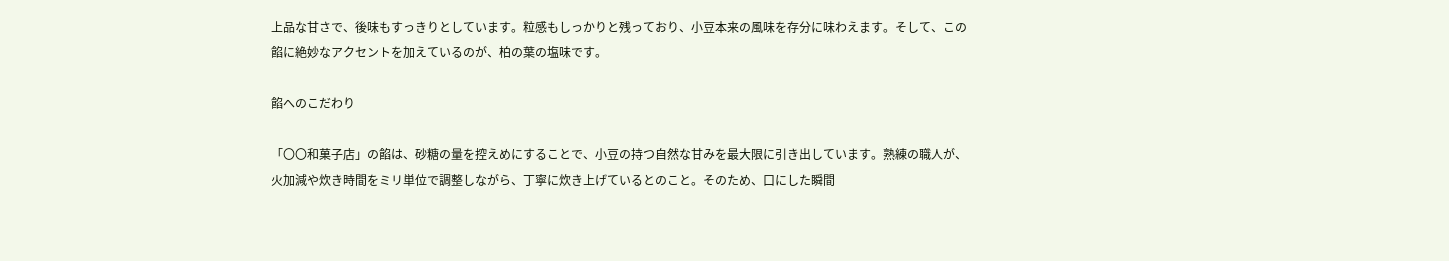上品な甘さで、後味もすっきりとしています。粒感もしっかりと残っており、小豆本来の風味を存分に味わえます。そして、この餡に絶妙なアクセントを加えているのが、柏の葉の塩味です。

餡へのこだわり

「〇〇和菓子店」の餡は、砂糖の量を控えめにすることで、小豆の持つ自然な甘みを最大限に引き出しています。熟練の職人が、火加減や炊き時間をミリ単位で調整しながら、丁寧に炊き上げているとのこと。そのため、口にした瞬間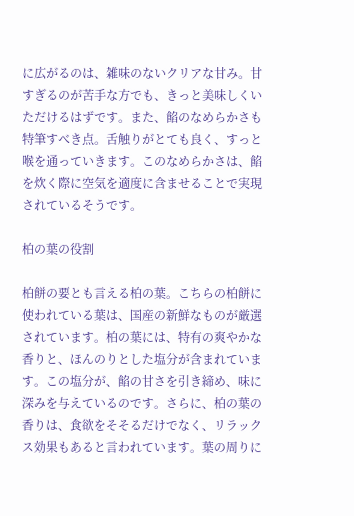に広がるのは、雑味のないクリアな甘み。甘すぎるのが苦手な方でも、きっと美味しくいただけるはずです。また、餡のなめらかさも特筆すべき点。舌触りがとても良く、すっと喉を通っていきます。このなめらかさは、餡を炊く際に空気を適度に含ませることで実現されているそうです。

柏の葉の役割

柏餅の要とも言える柏の葉。こちらの柏餅に使われている葉は、国産の新鮮なものが厳選されています。柏の葉には、特有の爽やかな香りと、ほんのりとした塩分が含まれています。この塩分が、餡の甘さを引き締め、味に深みを与えているのです。さらに、柏の葉の香りは、食欲をそそるだけでなく、リラックス効果もあると言われています。葉の周りに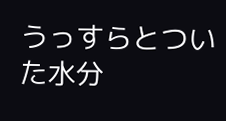うっすらとついた水分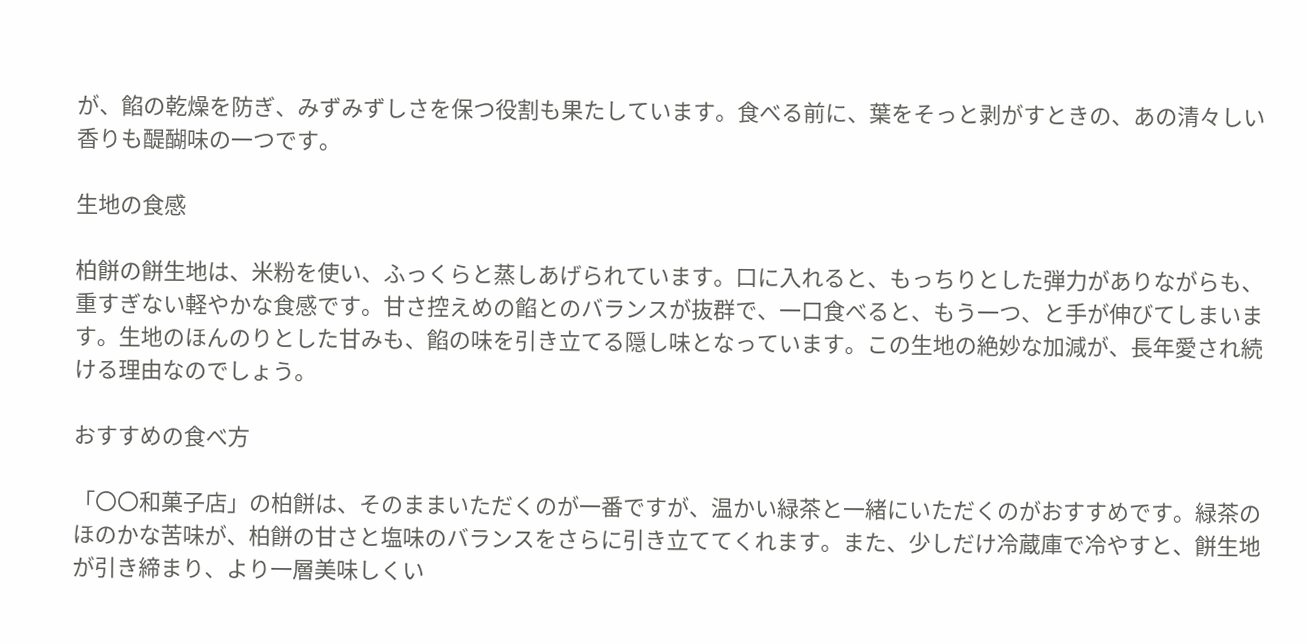が、餡の乾燥を防ぎ、みずみずしさを保つ役割も果たしています。食べる前に、葉をそっと剥がすときの、あの清々しい香りも醍醐味の一つです。

生地の食感

柏餅の餅生地は、米粉を使い、ふっくらと蒸しあげられています。口に入れると、もっちりとした弾力がありながらも、重すぎない軽やかな食感です。甘さ控えめの餡とのバランスが抜群で、一口食べると、もう一つ、と手が伸びてしまいます。生地のほんのりとした甘みも、餡の味を引き立てる隠し味となっています。この生地の絶妙な加減が、長年愛され続ける理由なのでしょう。

おすすめの食べ方

「〇〇和菓子店」の柏餅は、そのままいただくのが一番ですが、温かい緑茶と一緒にいただくのがおすすめです。緑茶のほのかな苦味が、柏餅の甘さと塩味のバランスをさらに引き立ててくれます。また、少しだけ冷蔵庫で冷やすと、餅生地が引き締まり、より一層美味しくい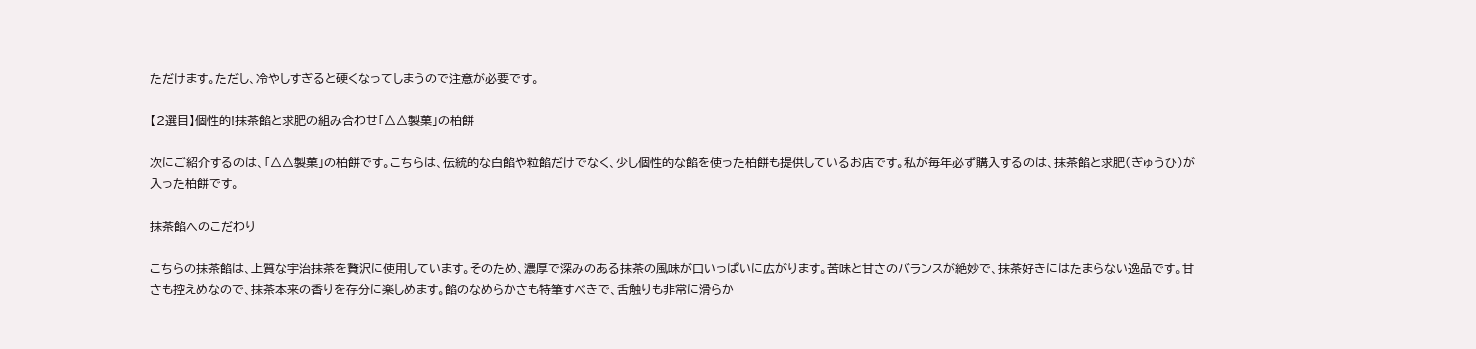ただけます。ただし、冷やしすぎると硬くなってしまうので注意が必要です。

【2選目】個性的!抹茶餡と求肥の組み合わせ「△△製菓」の柏餅

次にご紹介するのは、「△△製菓」の柏餅です。こちらは、伝統的な白餡や粒餡だけでなく、少し個性的な餡を使った柏餅も提供しているお店です。私が毎年必ず購入するのは、抹茶餡と求肥(ぎゅうひ)が入った柏餅です。

抹茶餡へのこだわり

こちらの抹茶餡は、上質な宇治抹茶を贅沢に使用しています。そのため、濃厚で深みのある抹茶の風味が口いっぱいに広がります。苦味と甘さのバランスが絶妙で、抹茶好きにはたまらない逸品です。甘さも控えめなので、抹茶本来の香りを存分に楽しめます。餡のなめらかさも特筆すべきで、舌触りも非常に滑らか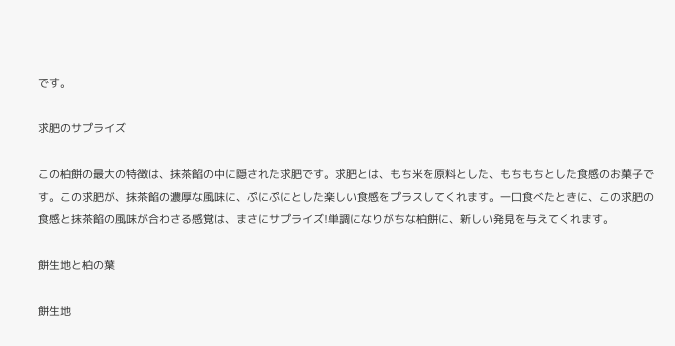です。

求肥のサプライズ

この柏餅の最大の特徴は、抹茶餡の中に隠された求肥です。求肥とは、もち米を原料とした、もちもちとした食感のお菓子です。この求肥が、抹茶餡の濃厚な風味に、ぷにぷにとした楽しい食感をプラスしてくれます。一口食べたときに、この求肥の食感と抹茶餡の風味が合わさる感覚は、まさにサプライズ!単調になりがちな柏餅に、新しい発見を与えてくれます。

餅生地と柏の葉

餅生地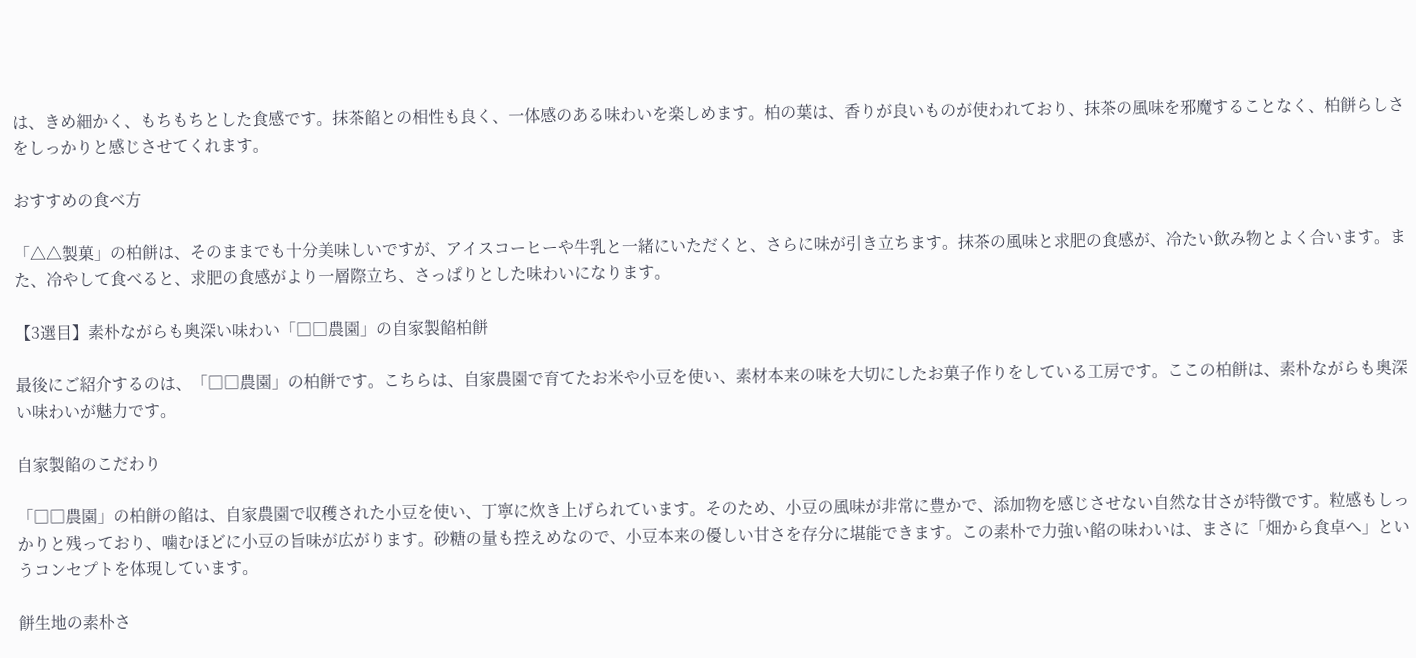は、きめ細かく、もちもちとした食感です。抹茶餡との相性も良く、一体感のある味わいを楽しめます。柏の葉は、香りが良いものが使われており、抹茶の風味を邪魔することなく、柏餅らしさをしっかりと感じさせてくれます。

おすすめの食べ方

「△△製菓」の柏餅は、そのままでも十分美味しいですが、アイスコーヒーや牛乳と一緒にいただくと、さらに味が引き立ちます。抹茶の風味と求肥の食感が、冷たい飲み物とよく合います。また、冷やして食べると、求肥の食感がより一層際立ち、さっぱりとした味わいになります。

【3選目】素朴ながらも奥深い味わい「□□農園」の自家製餡柏餅

最後にご紹介するのは、「□□農園」の柏餅です。こちらは、自家農園で育てたお米や小豆を使い、素材本来の味を大切にしたお菓子作りをしている工房です。ここの柏餅は、素朴ながらも奥深い味わいが魅力です。

自家製餡のこだわり

「□□農園」の柏餅の餡は、自家農園で収穫された小豆を使い、丁寧に炊き上げられています。そのため、小豆の風味が非常に豊かで、添加物を感じさせない自然な甘さが特徴です。粒感もしっかりと残っており、噛むほどに小豆の旨味が広がります。砂糖の量も控えめなので、小豆本来の優しい甘さを存分に堪能できます。この素朴で力強い餡の味わいは、まさに「畑から食卓へ」というコンセプトを体現しています。

餅生地の素朴さ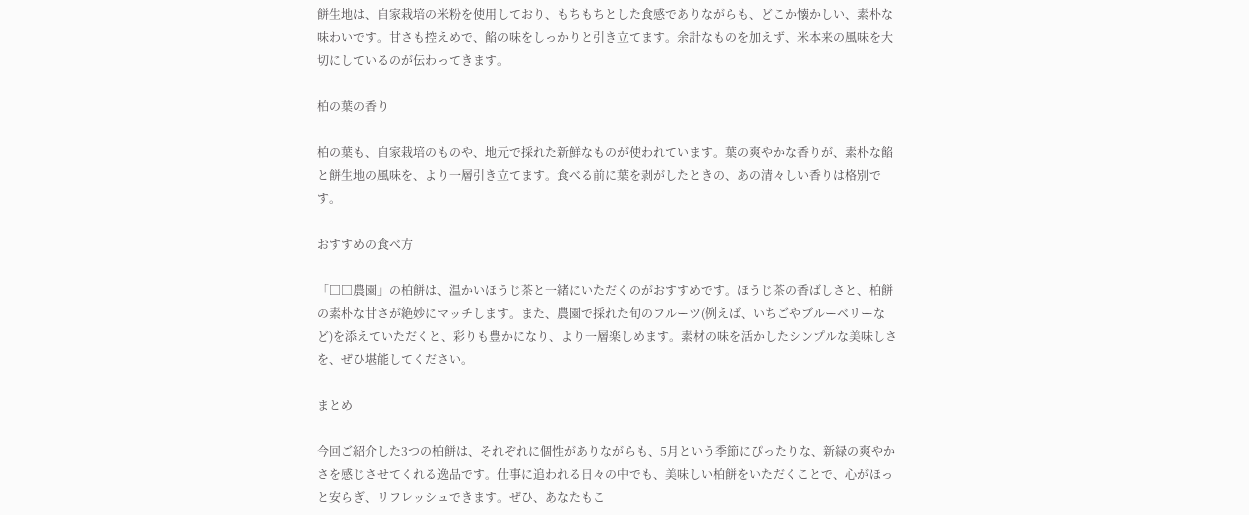餅生地は、自家栽培の米粉を使用しており、もちもちとした食感でありながらも、どこか懐かしい、素朴な味わいです。甘さも控えめで、餡の味をしっかりと引き立てます。余計なものを加えず、米本来の風味を大切にしているのが伝わってきます。

柏の葉の香り

柏の葉も、自家栽培のものや、地元で採れた新鮮なものが使われています。葉の爽やかな香りが、素朴な餡と餅生地の風味を、より一層引き立てます。食べる前に葉を剥がしたときの、あの清々しい香りは格別です。

おすすめの食べ方

「□□農園」の柏餅は、温かいほうじ茶と一緒にいただくのがおすすめです。ほうじ茶の香ばしさと、柏餅の素朴な甘さが絶妙にマッチします。また、農園で採れた旬のフルーツ(例えば、いちごやブルーベリーなど)を添えていただくと、彩りも豊かになり、より一層楽しめます。素材の味を活かしたシンプルな美味しさを、ぜひ堪能してください。

まとめ

今回ご紹介した3つの柏餅は、それぞれに個性がありながらも、5月という季節にぴったりな、新緑の爽やかさを感じさせてくれる逸品です。仕事に追われる日々の中でも、美味しい柏餅をいただくことで、心がほっと安らぎ、リフレッシュできます。ぜひ、あなたもこ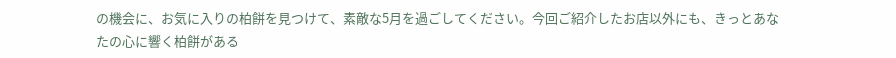の機会に、お気に入りの柏餅を見つけて、素敵な5月を過ごしてください。今回ご紹介したお店以外にも、きっとあなたの心に響く柏餅がある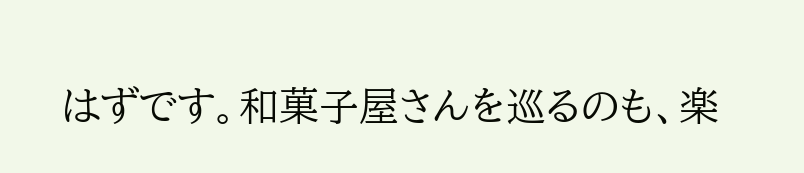はずです。和菓子屋さんを巡るのも、楽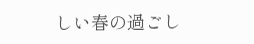しい春の過ごし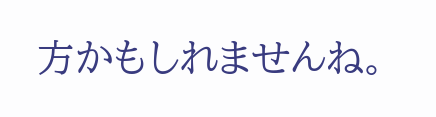方かもしれませんね。